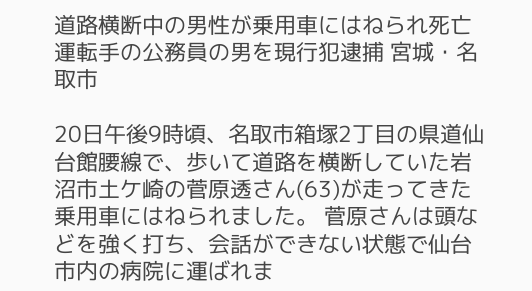道路横断中の男性が乗用車にはねられ死亡 運転手の公務員の男を現行犯逮捕 宮城・名取市

20日午後9時頃、名取市箱塚2丁目の県道仙台館腰線で、歩いて道路を横断していた岩沼市土ケ崎の菅原透さん(63)が走ってきた乗用車にはねられました。 菅原さんは頭などを強く打ち、会話ができない状態で仙台市内の病院に運ばれま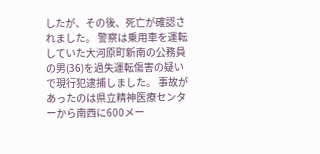したが、その後、死亡が確認されました。 警察は乗用車を運転していた大河原町新南の公務員の男(36)を過失運転傷害の疑いで現行犯逮捕しました。 事故があったのは県立精神医療センターから南西に600メー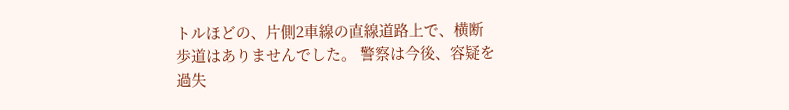トルほどの、片側2車線の直線道路上で、横断歩道はありませんでした。 警察は今後、容疑を過失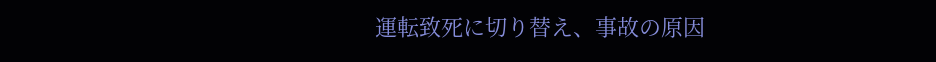運転致死に切り替え、事故の原因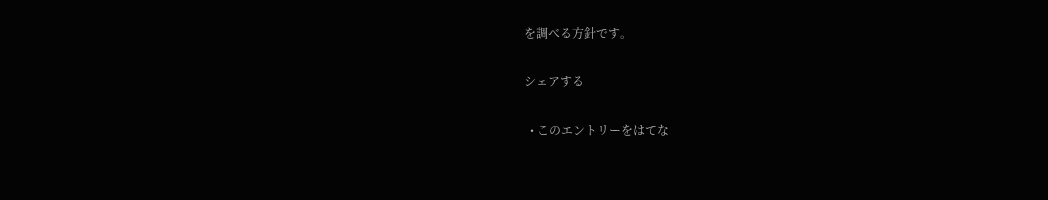を調べる方針です。

シェアする

  • このエントリーをはてな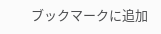ブックマークに追加